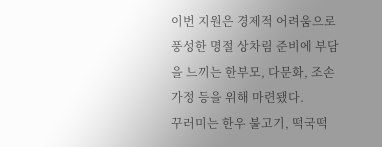이번 지원은 경제적 어려움으로 풍성한 명절 상차림 준비에 부담을 느끼는 한부모, 다문화, 조손가정 등을 위해 마련됐다.
꾸러미는 한우 불고기, 떡국떡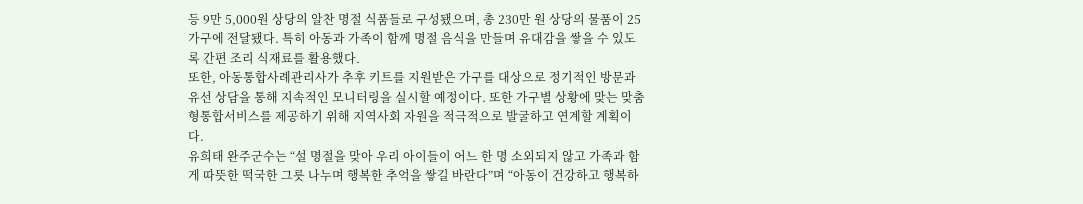등 9만 5,000원 상당의 알찬 명절 식품들로 구성됐으며, 총 230만 원 상당의 물품이 25가구에 전달됐다. 특히 아동과 가족이 함께 명절 음식을 만들며 유대감을 쌓을 수 있도록 간편 조리 식재료를 활용했다.
또한, 아동통합사례관리사가 추후 키트를 지원받은 가구를 대상으로 정기적인 방문과 유선 상담을 통해 지속적인 모니터링을 실시할 예정이다. 또한 가구별 상황에 맞는 맞춤형통합서비스를 제공하기 위해 지역사회 자원을 적극적으로 발굴하고 연계할 계획이다.
유희태 완주군수는 “설 명절을 맞아 우리 아이들이 어느 한 명 소외되지 않고 가족과 함게 따뜻한 떡국한 그릇 나누며 행복한 추억을 쌓길 바란다”며 “아동이 건강하고 행복하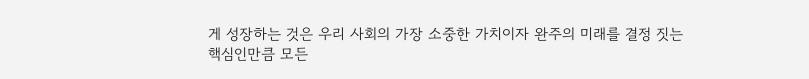게 성장하는 것은 우리 사회의 가장 소중한 가치이자 완주의 미래를 결정 짓는 핵심인만큼 모든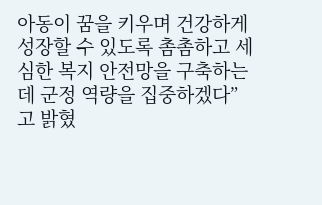아동이 꿈을 키우며 건강하게 성장할 수 있도록 촘촘하고 세심한 복지 안전망을 구축하는데 군정 역량을 집중하겠다”고 밝혔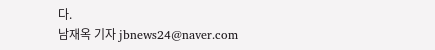다.
남재옥 기자 jbnews24@naver.com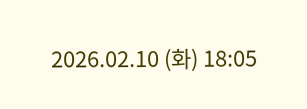2026.02.10 (화) 18:05